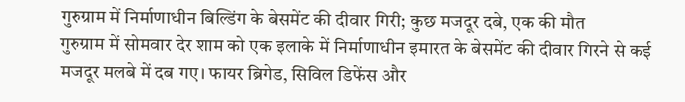गुरुग्राम में निर्माणाधीन बिल्डिंग के बेसमेंट की दीवार गिरी; कुछ मजदूर दबे, एक की मौत
गुरुग्राम में सोमवार देर शाम को एक इलाके में निर्माणाधीन इमारत के बेसमेंट की दीवार गिरने से कई मजदूर मलबे में दब गए। फायर ब्रिगेड, सिविल डिफेंस और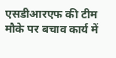एसडीआरएफ की टीम मौके पर बचाव कार्य में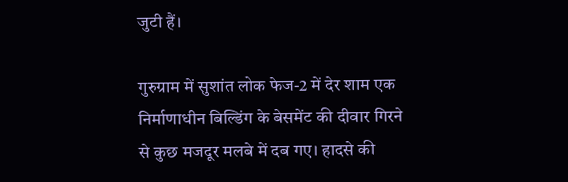जुटी हैं।

गुरुग्राम में सुशांत लोक फेज-2 में देर शाम एक निर्माणाधीन बिल्डिंग के बेसमेंट की दीवार गिरने से कुछ मजदूर मलबे में दब गए। हादसे की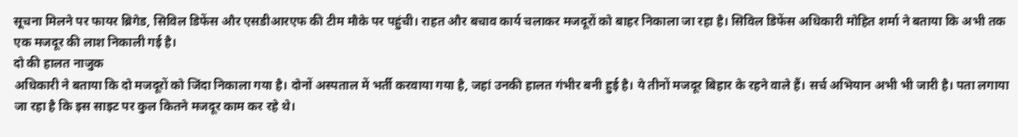सूचना मिलने पर फायर ब्रिगेड, सिविल डिफेंस और एसडीआरएफ की टीम मौके पर पहुंची। राहत और बचाव कार्य चलाकर मजदूरों को बाहर निकाला जा रहा है। सिविल डिफेंस अधिकारी मोहित शर्मा ने बताया कि अभी तक एक मजदूर की लाश निकाली गई है।
दो की हालत नाजुक
अधिकारी ने बताया कि दो मजदूरों को जिंदा निकाला गया है। दोनों अस्पताल में भर्ती करवाया गया है, जहां उनकी हालत गंभीर बनी हुई है। ये तीनों मजदूर बिहार के रहने वाले हैं। सर्च अभियान अभी भी जारी है। पता लगाया जा रहा है कि इस साइट पर कुल कितने मजदूर काम कर रहे थे।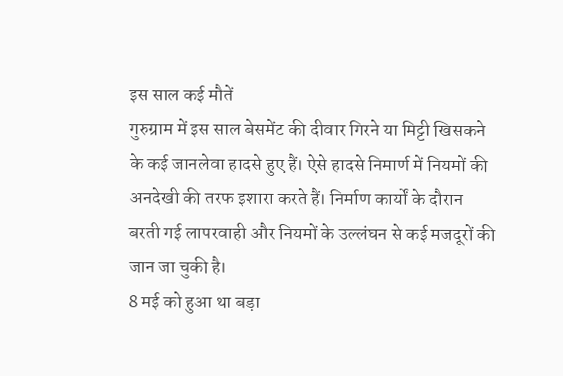इस साल कई मौतें
गुरुग्राम में इस साल बेसमेंट की दीवार गिरने या मिट्टी खिसकने के कई जानलेवा हादसे हुए हैं। ऐसे हादसे निमार्ण में नियमों की अनदेखी की तरफ इशारा करते हैं। निर्माण कार्यों के दौरान बरती गई लापरवाही और नियमों के उल्लंघन से कई मजदूरों की जान जा चुकी है।
8 मई को हुआ था बड़ा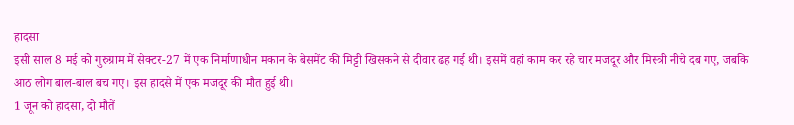हादसा
इसी साल 8 मई को गुरुग्राम में सेक्टर-27 में एक निर्माणाधीन मकान के बेसमेंट की मिट्टी खिसकने से दीवार ढह गई थी। इसमें वहां काम कर रहे चार मजदूर और मिस्त्री नीचे दब गए, जबकि आठ लोग बाल-बाल बच गए। इस हादसे में एक मजदूर की मौत हुई थी।
1 जून को हादसा, दो मौतें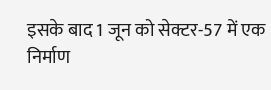इसके बाद 1 जून को सेक्टर-57 में एक निर्माण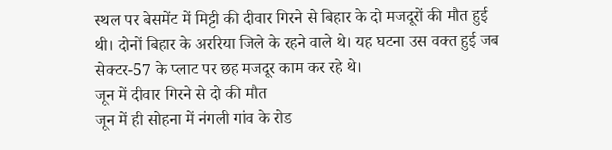स्थल पर बेसमेंट में मिट्टी की दीवार गिरने से बिहार के दो मजदूरों की मौत हुई थी। दोनों बिहार के अररिया जिले के रहने वाले थे। यह घटना उस वक्त हुई जब सेक्टर-57 के प्लाट पर छह मजदूर काम कर रहे थे।
जून में दीवार गिरने से दो की मौत
जून में ही सोहना में नंगली गांव के रोड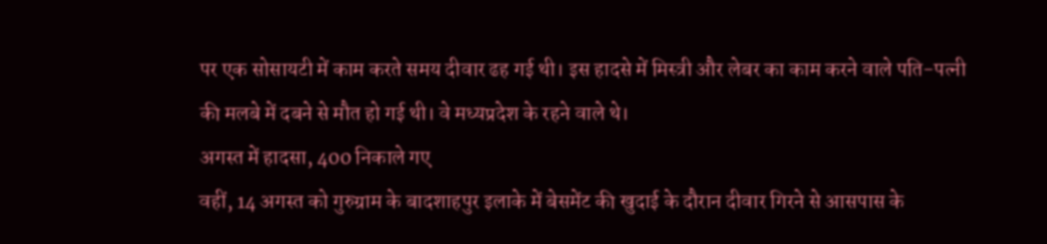पर एक सोसायटी में काम करते समय दीवार ढह गई थी। इस हादसे में मिस्त्री और लेबर का काम करने वाले पति-पत्नी की मलबे में दबने से मौत हो गई थी। वे मध्यप्रदेश के रहने वाले थे।
अगस्त में हादसा, 400 निकाले गए
वहीं, 14 अगस्त को गुरुग्राम के बादशाहपुर इलाके में बेसमेंट की खुदाई के दौरान दीवार गिरने से आसपास के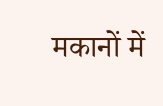मकानों में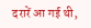दरारें आ गई थी,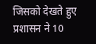जिसको देखते हुए प्रशासन ने 10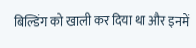बिल्डिंग को खाली कर दिया था और इनमें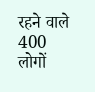रहने वाले 400 लोगों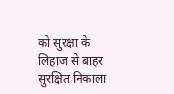को सुरक्षा के लिहाज से बाहर सुरक्षित निकाला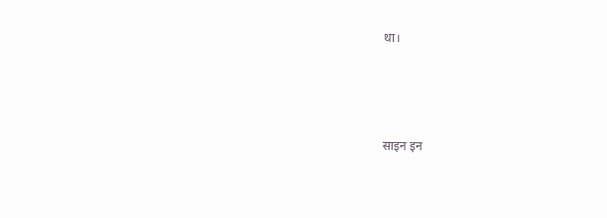था।




साइन इन